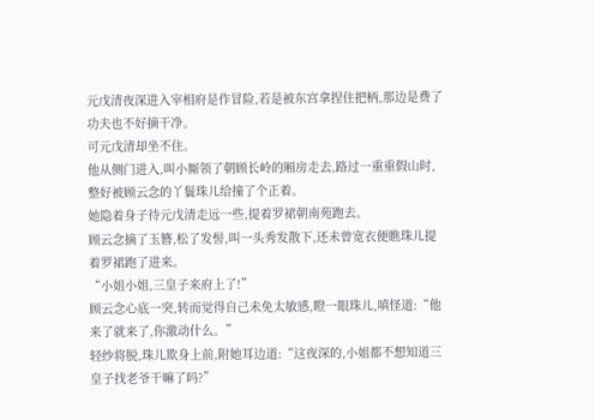元戊清夜深进入宰相府是作冒险,若是被东宫拿捏住把柄,那边是费了功夫也不好摘干净。
可元戊清却坐不住。
他从侧门进入,叫小厮领了朝顾长岭的厢房走去,路过一重重假山时,整好被顾云念的丫鬟珠儿给撞了个正着。
她隐着身子待元戊清走远一些,提着罗裙朝南苑跑去。
顾云念摘了玉簪,松了发髻,叫一头秀发散下,还未曾宽衣便瞧珠儿提着罗裙跑了进来。
“小姐小姐,三皇子来府上了!”
顾云念心底一突,转而觉得自己未免太敏感,瞪一眼珠儿,嗔怪道:“他来了就来了,你激动什么。”
轻纱将脱,珠儿欺身上前,附她耳边道:“这夜深的,小姐都不想知道三皇子找老爷干嘛了吗?”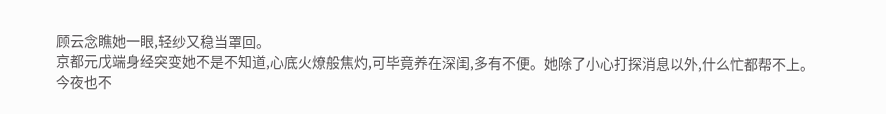顾云念瞧她一眼,轻纱又稳当罩回。
京都元戊端身经突变她不是不知道,心底火燎般焦灼,可毕竟养在深闺,多有不便。她除了小心打探消息以外,什么忙都帮不上。
今夜也不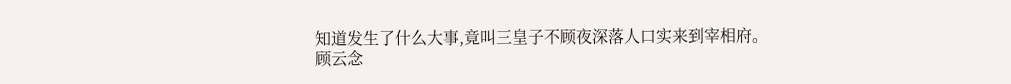知道发生了什么大事,竟叫三皇子不顾夜深落人口实来到宰相府。
顾云念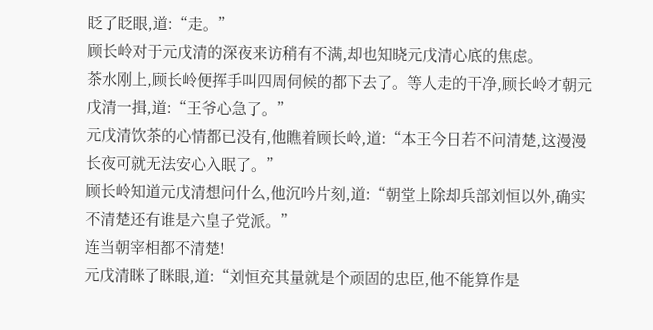眨了眨眼,道:“走。”
顾长岭对于元戊清的深夜来访稍有不满,却也知晓元戊清心底的焦虑。
茶水刚上,顾长岭便挥手叫四周伺候的都下去了。等人走的干净,顾长岭才朝元戊清一揖,道:“王爷心急了。”
元戊清饮茶的心情都已没有,他瞧着顾长岭,道:“本王今日若不问清楚,这漫漫长夜可就无法安心入眠了。”
顾长岭知道元戊清想问什么,他沉吟片刻,道:“朝堂上除却兵部刘恒以外,确实不清楚还有谁是六皇子党派。”
连当朝宰相都不清楚!
元戊清眯了眯眼,道:“刘恒充其量就是个顽固的忠臣,他不能算作是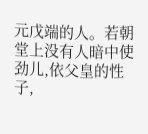元戊端的人。若朝堂上没有人暗中使劲儿,依父皇的性子,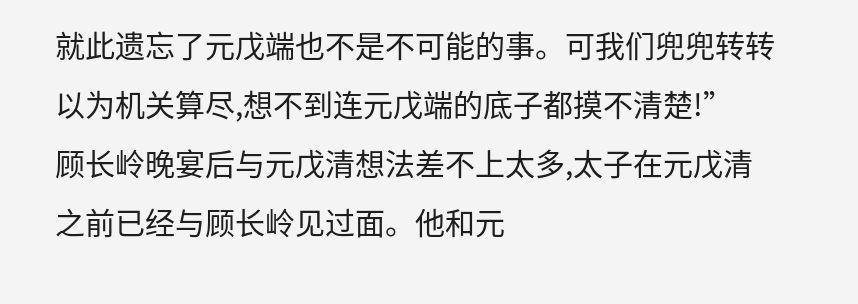就此遗忘了元戊端也不是不可能的事。可我们兜兜转转以为机关算尽,想不到连元戊端的底子都摸不清楚!”
顾长岭晚宴后与元戊清想法差不上太多,太子在元戊清之前已经与顾长岭见过面。他和元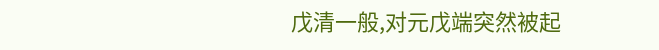戊清一般,对元戊端突然被起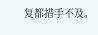复都措手不及。